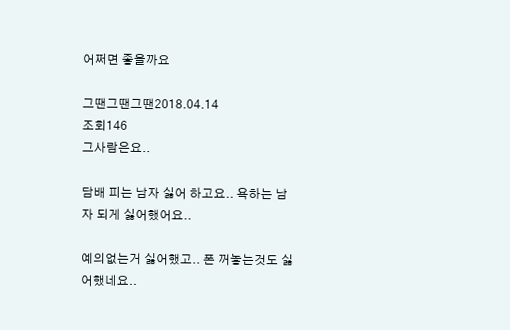어쩌면 좋을까요

그땐그땐그땐2018.04.14
조회146
그사람은요..

담배 피는 남자 싫어 하고요.. 욕하는 남자 되게 싫어했어요..

예의없는거 싫어했고.. 폰 꺼놓는것도 싫어했네요..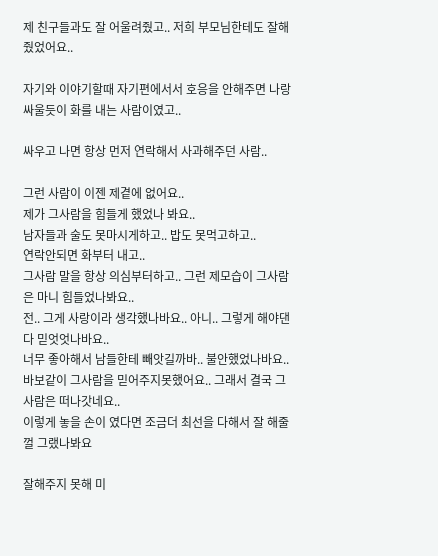제 친구들과도 잘 어울려줬고.. 저희 부모님한테도 잘해줬었어요..

자기와 이야기할때 자기편에서서 호응을 안해주면 나랑 싸울듯이 화를 내는 사람이였고..

싸우고 나면 항상 먼저 연락해서 사과해주던 사람..

그런 사람이 이젠 제곁에 없어요..
제가 그사람을 힘들게 했었나 봐요..
남자들과 술도 못마시게하고.. 밥도 못먹고하고..
연락안되면 화부터 내고..
그사람 말을 항상 의심부터하고.. 그런 제모습이 그사람은 마니 힘들었나봐요..
전.. 그게 사랑이라 생각했나바요.. 아니.. 그렇게 해야댄다 믿엇엇나바요..
너무 좋아해서 남들한테 빼앗길까바.. 불안했었나바요..
바보같이 그사람을 믿어주지못했어요.. 그래서 결국 그사람은 떠나갓네요..
이렇게 놓을 손이 였다면 조금더 최선을 다해서 잘 해줄껄 그랬나봐요

잘해주지 못해 미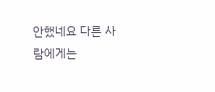안했네요 다른 사람에게는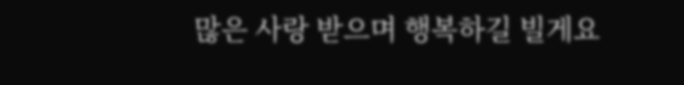많은 사랑 받으며 행복하길 빌게요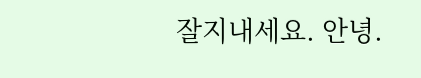잘지내세요. 안녕.